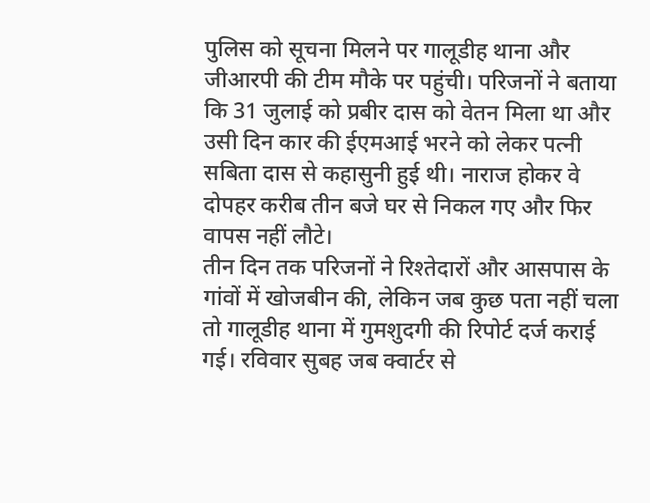पुलिस को सूचना मिलने पर गालूडीह थाना और जीआरपी की टीम मौके पर पहुंची। परिजनों ने बताया कि 31 जुलाई को प्रबीर दास को वेतन मिला था और उसी दिन कार की ईएमआई भरने को लेकर पत्नी सबिता दास से कहासुनी हुई थी। नाराज होकर वे दोपहर करीब तीन बजे घर से निकल गए और फिर वापस नहीं लौटे।
तीन दिन तक परिजनों ने रिश्तेदारों और आसपास के गांवों में खोजबीन की, लेकिन जब कुछ पता नहीं चला तो गालूडीह थाना में गुमशुदगी की रिपोर्ट दर्ज कराई गई। रविवार सुबह जब क्वार्टर से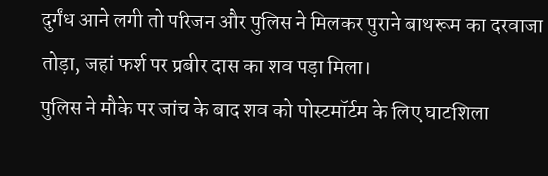दुर्गंध आने लगी तो परिजन और पुलिस ने मिलकर पुराने बाथरूम का दरवाजा तोड़ा, जहां फर्श पर प्रबीर दास का शव पड़ा मिला।
पुलिस ने मौके पर जांच के बाद शव को पोस्टमॉर्टम के लिए घाटशिला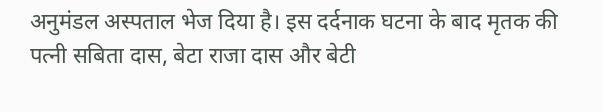अनुमंडल अस्पताल भेज दिया है। इस दर्दनाक घटना के बाद मृतक की पत्नी सबिता दास, बेटा राजा दास और बेटी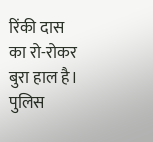रिंकी दास का रो-रोकर बुरा हाल है। पुलिस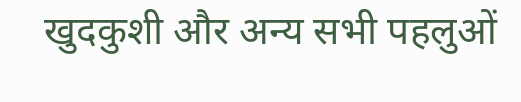खुदकुशी और अन्य सभी पहलुओं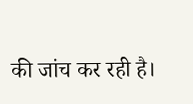की जांच कर रही है।